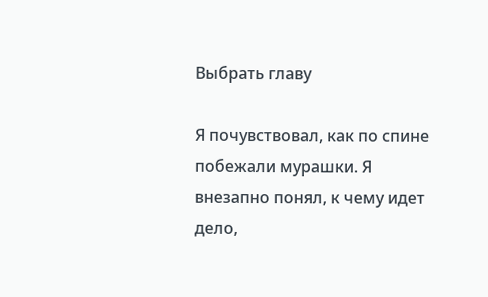Выбрать главу

Я почувствовал, как по спине побежали мурашки. Я внезапно понял, к чему идет дело,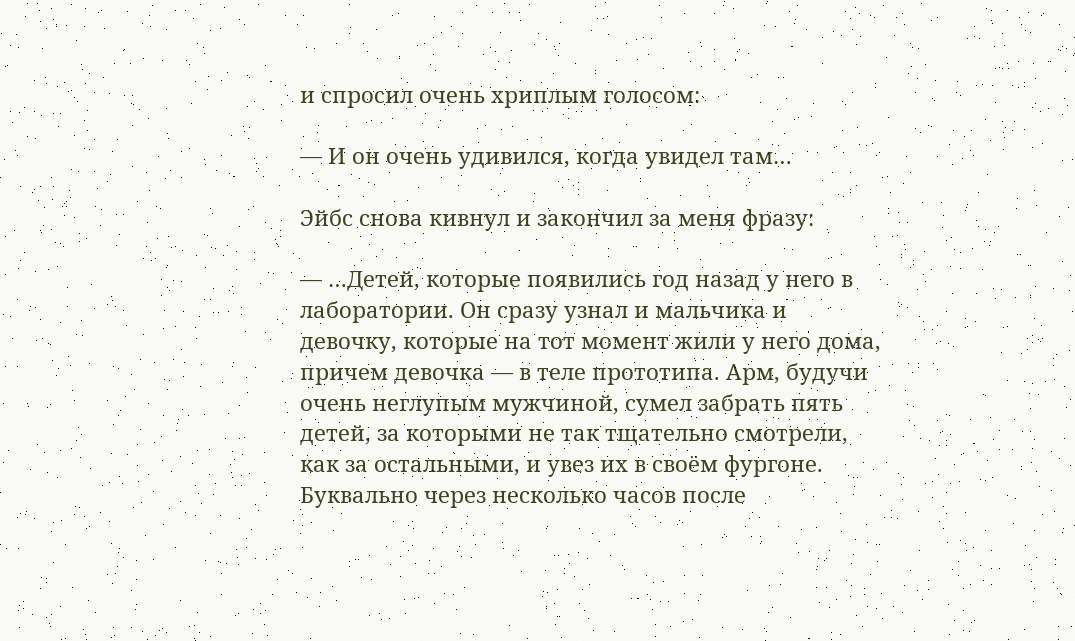и спросил очень хриплым голосом:

— И он очень удивился, когда увидел там…

Эйбс снова кивнул и закончил за меня фразу:

— …Детей, которые появились год назад у него в лаборатории. Он сразу узнал и мальчика и девочку, которые на тот момент жили у него дома, причем девочка — в теле прототипа. Арм, будучи очень неглупым мужчиной, сумел забрать пять детей, за которыми не так тщательно смотрели, как за остальными, и увез их в своём фургоне. Буквально через несколько часов после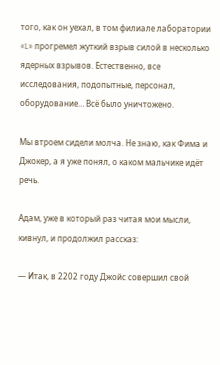того, как он уехал, в том филиале лаборатории «L» прогремел жуткий взрыв силой в несколько ядерных взрывов. Естественно, все исследования, подопытные, персонал, оборудование… Всё было уничтожено.

Мы втроем сидели молча. Не знаю, как Фима и Джокер, а я уже понял, о каком мальчике идёт речь.

Адам, уже в который раз читая мои мысли, кивнул, и продолжил рассказ:

— Итак, в 2202 году Джойс совершил свой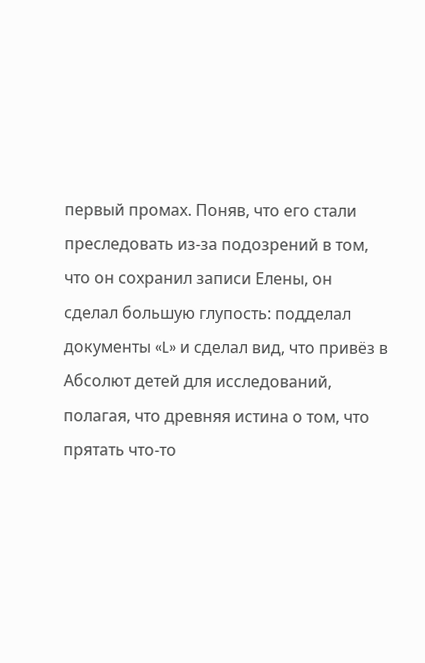первый промах. Поняв, что его стали преследовать из-за подозрений в том, что он сохранил записи Елены, он сделал большую глупость: подделал документы «L» и сделал вид, что привёз в Абсолют детей для исследований, полагая, что древняя истина о том, что прятать что-то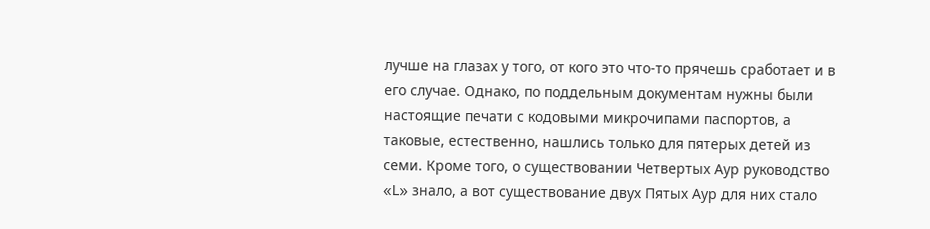лучше на глазах у того, от кого это что-то прячешь сработает и в его случае. Однако, по поддельным документам нужны были настоящие печати с кодовыми микрочипами паспортов, а таковые, естественно, нашлись только для пятерых детей из семи. Кроме того, о существовании Четвертых Аур руководство «L» знало, а вот существование двух Пятых Аур для них стало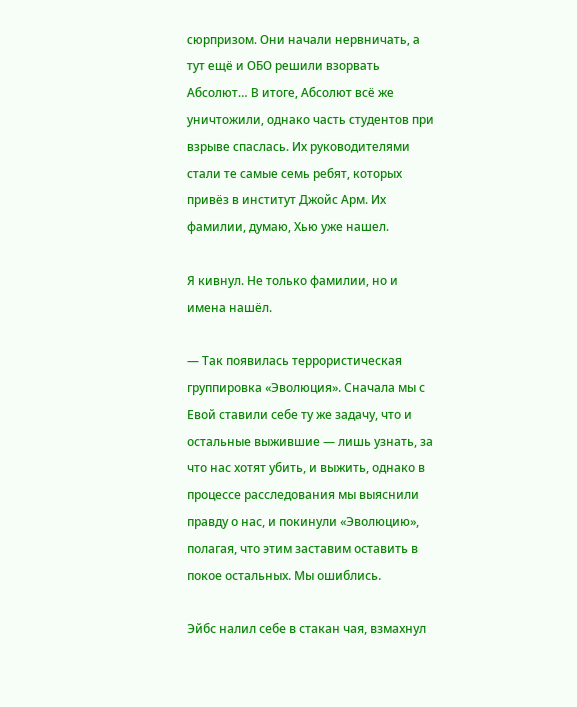сюрпризом. Они начали нервничать, а тут ещё и ОБО решили взорвать Абсолют… В итоге, Абсолют всё же уничтожили, однако часть студентов при взрыве спаслась. Их руководителями стали те самые семь ребят, которых привёз в институт Джойс Арм. Их фамилии, думаю, Хью уже нашел.

Я кивнул. Не только фамилии, но и имена нашёл.

— Так появилась террористическая группировка «Эволюция». Сначала мы с Евой ставили себе ту же задачу, что и остальные выжившие — лишь узнать, за что нас хотят убить, и выжить, однако в процессе расследования мы выяснили правду о нас, и покинули «Эволюцию», полагая, что этим заставим оставить в покое остальных. Мы ошиблись.

Эйбс налил себе в стакан чая, взмахнул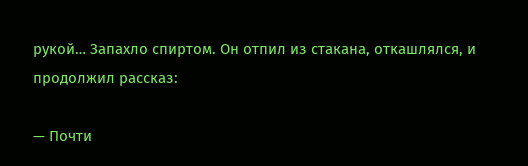рукой… Запахло спиртом. Он отпил из стакана, откашлялся, и продолжил рассказ:

— Почти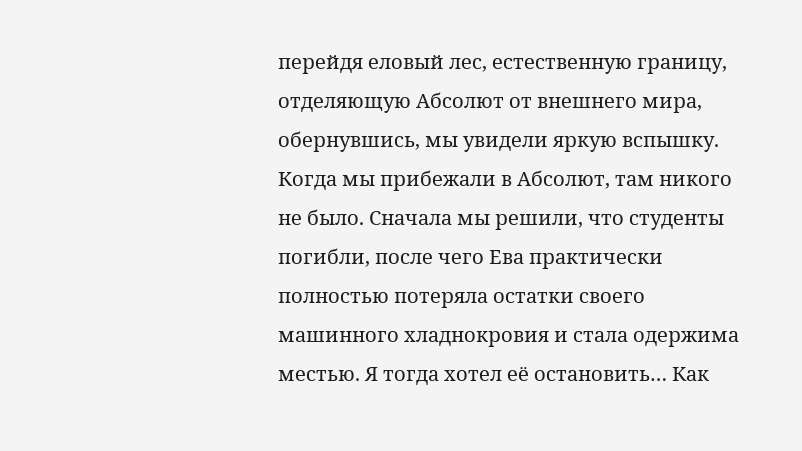перейдя еловый лес, естественную границу, отделяющую Абсолют от внешнего мира, обернувшись, мы увидели яркую вспышку. Когда мы прибежали в Абсолют, там никого не было. Сначала мы решили, что студенты погибли, после чего Ева практически полностью потеряла остатки своего машинного хладнокровия и стала одержима местью. Я тогда хотел её остановить… Как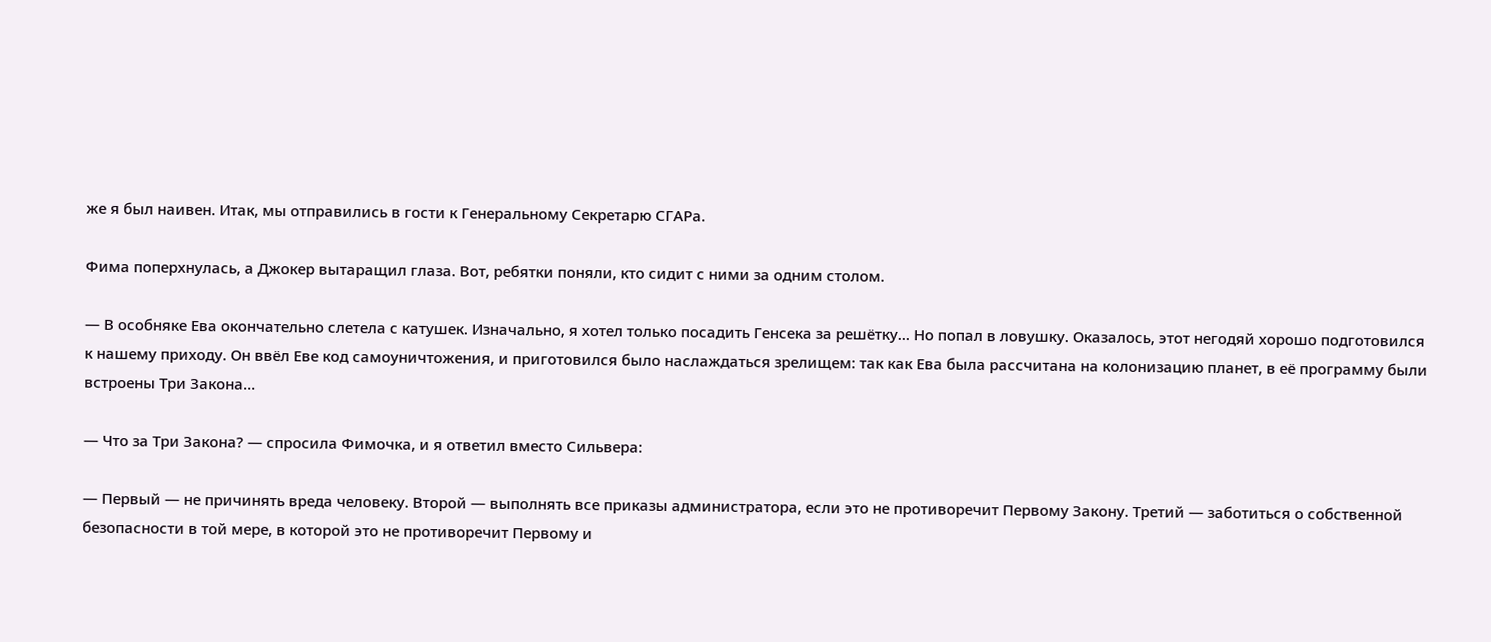же я был наивен. Итак, мы отправились в гости к Генеральному Секретарю СГАРа.

Фима поперхнулась, а Джокер вытаращил глаза. Вот, ребятки поняли, кто сидит с ними за одним столом.

— В особняке Ева окончательно слетела с катушек. Изначально, я хотел только посадить Генсека за решётку… Но попал в ловушку. Оказалось, этот негодяй хорошо подготовился к нашему приходу. Он ввёл Еве код самоуничтожения, и приготовился было наслаждаться зрелищем: так как Ева была рассчитана на колонизацию планет, в её программу были встроены Три Закона…

— Что за Три Закона? — спросила Фимочка, и я ответил вместо Сильвера:

— Первый — не причинять вреда человеку. Второй — выполнять все приказы администратора, если это не противоречит Первому Закону. Третий — заботиться о собственной безопасности в той мере, в которой это не противоречит Первому и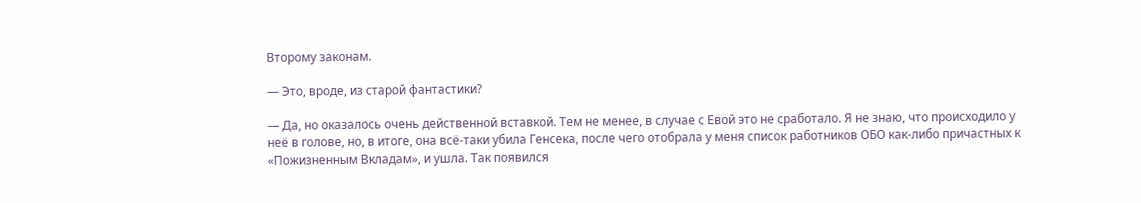Второму законам.

— Это, вроде, из старой фантастики?

— Да, но оказалось очень действенной вставкой. Тем не менее, в случае с Евой это не сработало. Я не знаю, что происходило у неё в голове, но, в итоге, она всё-таки убила Генсека, после чего отобрала у меня список работников ОБО как-либо причастных к «Пожизненным Вкладам», и ушла. Так появился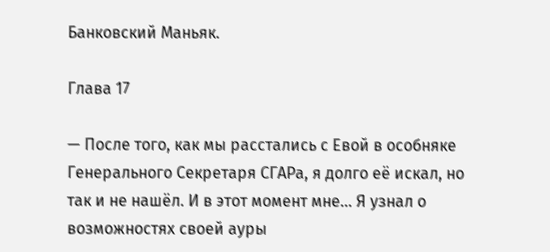Банковский Маньяк.

Глава 17

— После того, как мы расстались с Евой в особняке Генерального Секретаря СГАРа, я долго её искал, но так и не нашёл. И в этот момент мне… Я узнал о возможностях своей ауры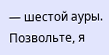— шестой ауры. Позвольте, я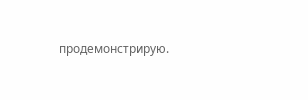продемонстрирую.